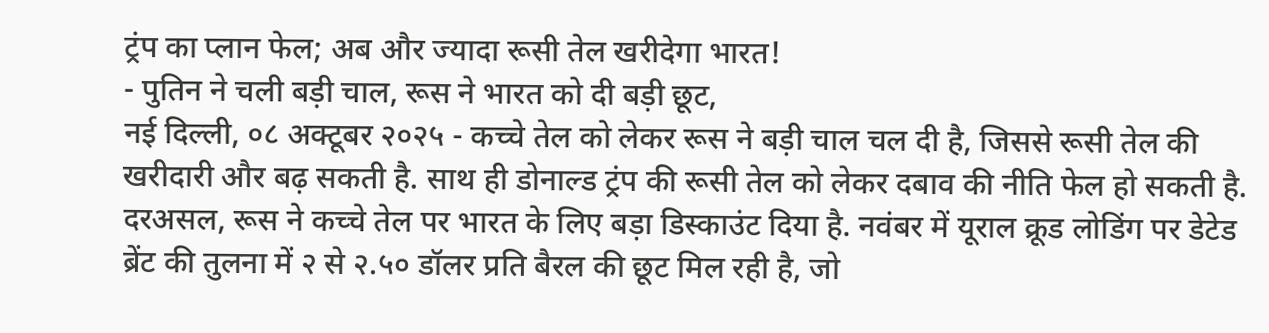ट्रंप का प्लान फेल; अब और ज्यादा रूसी तेल खरीदेगा भारत!
- पुतिन ने चली बड़ी चाल, रूस ने भारत को दी बड़ी छूट,
नई दिल्ली, ०८ अक्टूबर २०२५ - कच्चे तेल को लेकर रूस ने बड़ी चाल चल दी है, जिससे रूसी तेल की खरीदारी और बढ़ सकती है. साथ ही डोनाल्ड ट्रंप की रूसी तेल को लेकर दबाव की नीति फेल हो सकती है. दरअसल, रूस ने कच्चे तेल पर भारत के लिए बड़ा डिस्काउंट दिया है. नवंबर में यूराल क्रूड लोडिंग पर डेटेड ब्रेंट की तुलना में २ से २.५० डॉलर प्रति बैरल की छूट मिल रही है, जो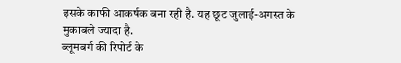इसके काफी आकर्षक बना रही है. यह छूट जुलाई-अगस्त के मुकाबले ज्यादा है.
ब्लूमबर्ग की रिपोर्ट के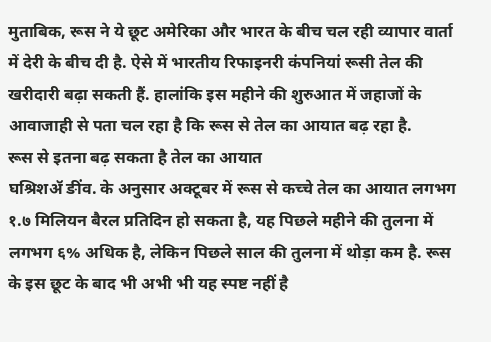मुताबिक, रूस ने ये छूट अमेरिका और भारत के बीच चल रही व्यापार वार्ता में देरी के बीच दी है. ऐसे में भारतीय रिफाइनरी कंपनियां रूसी तेल की खरीदारी बढ़ा सकती हैं. हालांकि इस महीने की शुरुआत में जहाजों के आवाजाही से पता चल रहा है कि रूस से तेल का आयात बढ़ रहा है.
रूस से इतना बढ़ सकता है तेल का आयात
घश्रिशॲ ङींव. के अनुसार अक्टूबर में रूस से कच्चे तेल का आयात लगभग १.७ मिलियन बैरल प्रतिदिन हो सकता है, यह पिछले महीने की तुलना में लगभग ६% अधिक है, लेकिन पिछले साल की तुलना में थोड़ा कम है. रूस के इस छूट के बाद भी अभी भी यह स्पष्ट नहीं है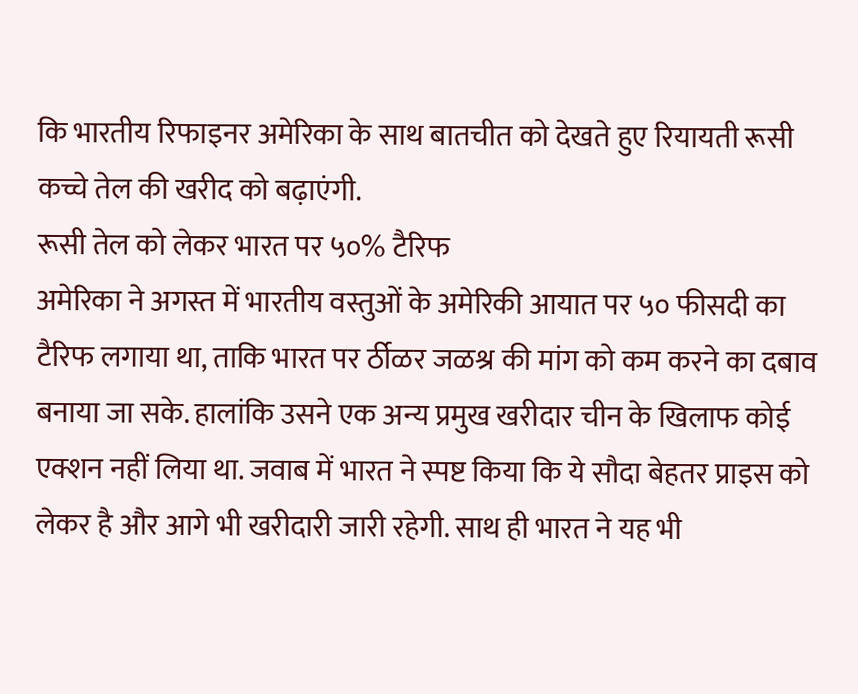कि भारतीय रिफाइनर अमेरिका के साथ बातचीत को देखते हुए रियायती रूसी कच्चे तेल की खरीद को बढ़ाएंगी.
रूसी तेल को लेकर भारत पर ५०% टैरिफ
अमेरिका ने अगस्त में भारतीय वस्तुओं के अमेरिकी आयात पर ५० फीसदी का टैरिफ लगाया था, ताकि भारत पर र्ठीळर जळश्र की मांग को कम करने का दबाव बनाया जा सके. हालांकि उसने एक अन्य प्रमुख खरीदार चीन के खिलाफ कोई एक्शन नहीं लिया था. जवाब में भारत ने स्पष्ट किया कि ये सौदा बेहतर प्राइस को लेकर है और आगे भी खरीदारी जारी रहेगी. साथ ही भारत ने यह भी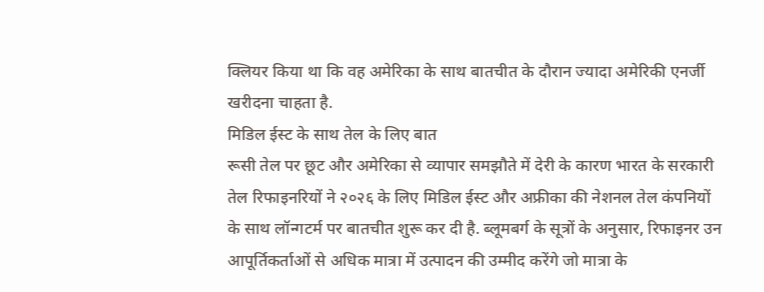क्लियर किया था कि वह अमेरिका के साथ बातचीत के दौरान ज्यादा अमेरिकी एनर्जी खरीदना चाहता है.
मिडिल ईस्ट के साथ तेल के लिए बात
रूसी तेल पर छूट और अमेरिका से व्यापार समझौते में देरी के कारण भारत के सरकारी तेल रिफाइनरियों ने २०२६ के लिए मिडिल ईस्ट और अफ्रीका की नेशनल तेल कंपनियों के साथ लॉन्गटर्म पर बातचीत शुरू कर दी है. ब्लूमबर्ग के सूत्रों के अनुसार, रिफाइनर उन आपूर्तिकर्ताओं से अधिक मात्रा में उत्पादन की उम्मीद करेंगे जो मात्रा के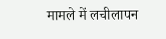मामले में लचीलापन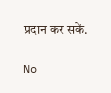प्रदान कर सकें.

No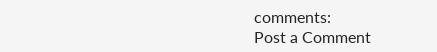comments:
Post a Comment